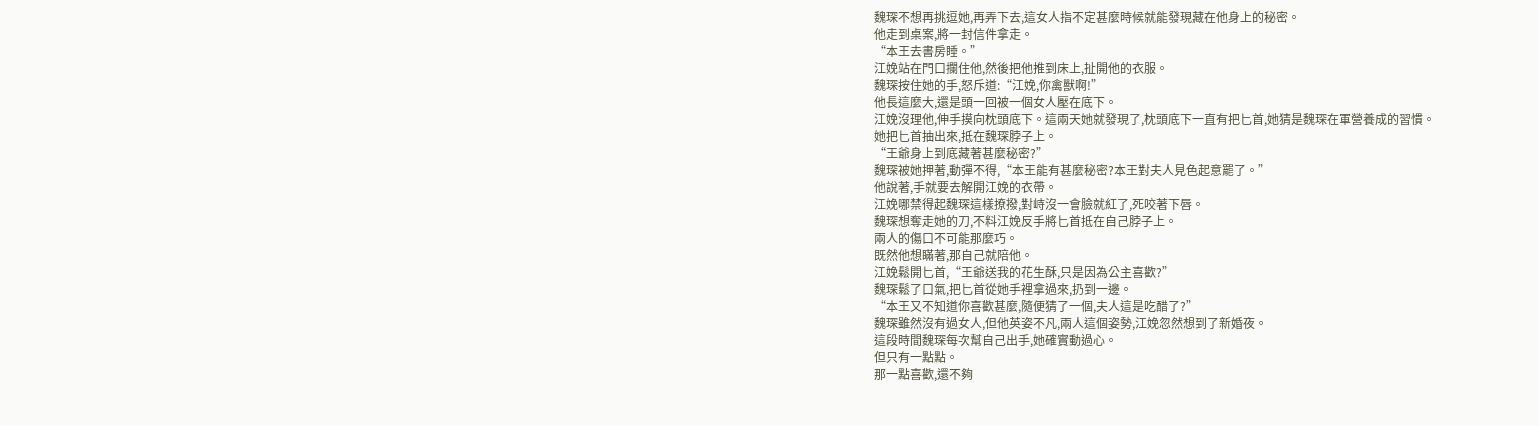魏琛不想再挑逗她,再弄下去,這女人指不定甚麼時候就能發現藏在他身上的秘密。
他走到桌案,將一封信件拿走。
“本王去書房睡。”
江娩站在門口攔住他,然後把他推到床上,扯開他的衣服。
魏琛按住她的手,怒斥道:“江娩,你禽獸啊!”
他長這麼大,還是頭一回被一個女人壓在底下。
江娩沒理他,伸手摸向枕頭底下。這兩天她就發現了,枕頭底下一直有把匕首,她猜是魏琛在軍營養成的習慣。
她把匕首抽出來,抵在魏琛脖子上。
“王爺身上到底藏著甚麼秘密?”
魏琛被她押著,動彈不得,“本王能有甚麼秘密?本王對夫人見色起意罷了。”
他說著,手就要去解開江娩的衣帶。
江娩哪禁得起魏琛這樣撩撥,對峙沒一會臉就紅了,死咬著下唇。
魏琛想奪走她的刀,不料江娩反手將匕首抵在自己脖子上。
兩人的傷口不可能那麼巧。
既然他想瞞著,那自己就陪他。
江娩鬆開匕首,“王爺送我的花生酥,只是因為公主喜歡?”
魏琛鬆了口氣,把匕首從她手裡拿過來,扔到一邊。
“本王又不知道你喜歡甚麼,隨便猜了一個,夫人這是吃醋了?”
魏琛雖然沒有過女人,但他英姿不凡,兩人這個姿勢,江娩忽然想到了新婚夜。
這段時間魏琛每次幫自己出手,她確實動過心。
但只有一點點。
那一點喜歡,還不夠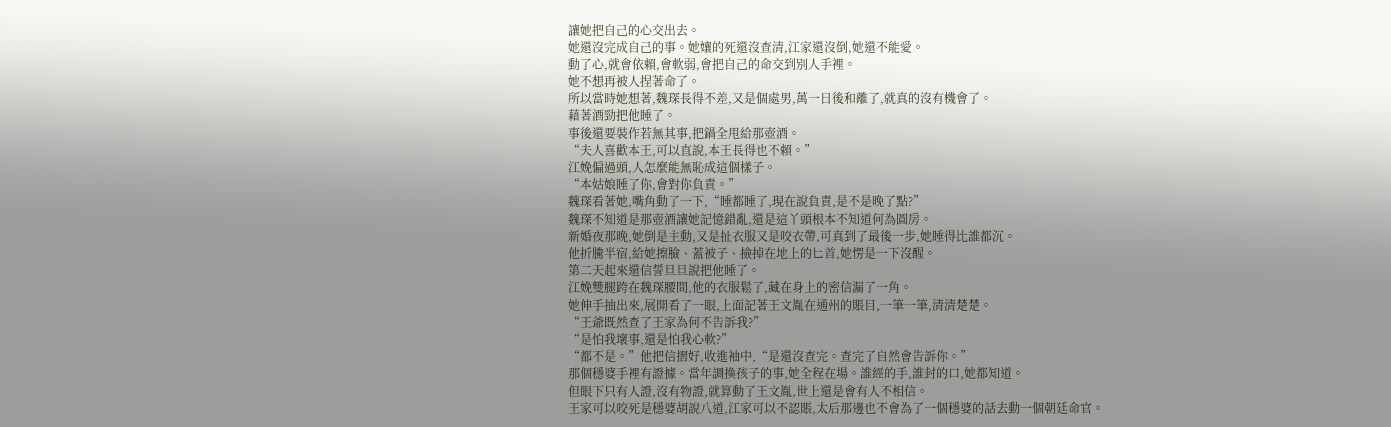讓她把自己的心交出去。
她還沒完成自己的事。她孃的死還沒查清,江家還沒倒,她還不能愛。
動了心,就會依賴,會軟弱,會把自己的命交到別人手裡。
她不想再被人捏著命了。
所以當時她想著,魏琛長得不差,又是個處男,萬一日後和離了,就真的沒有機會了。
藉著酒勁把他睡了。
事後還要裝作若無其事,把鍋全甩給那壺酒。
“夫人喜歡本王,可以直說,本王長得也不賴。”
江娩偏過頭,人怎麼能無恥成這個樣子。
“本姑娘睡了你,會對你負責。”
魏琛看著她,嘴角動了一下,“睡都睡了,現在說負責,是不是晚了點?”
魏琛不知道是那壺酒讓她記憶錯亂,還是這丫頭根本不知道何為圓房。
新婚夜那晚,她倒是主動,又是扯衣服又是咬衣帶,可真到了最後一步,她睡得比誰都沉。
他折騰半宿,給她擦臉、蓋被子、撿掉在地上的匕首,她愣是一下沒醒。
第二天起來還信誓旦旦說把他睡了。
江娩雙腿跨在魏琛腰間,他的衣服鬆了,藏在身上的密信漏了一角。
她伸手抽出來,展開看了一眼,上面記著王文胤在通州的賬目,一筆一筆,清清楚楚。
“王爺既然查了王家為何不告訴我?”
“是怕我壞事,還是怕我心軟?”
“都不是。”他把信摺好,收進袖中,“是還沒查完。查完了自然會告訴你。”
那個穩婆手裡有證據。當年調換孩子的事,她全程在場。誰經的手,誰封的口,她都知道。
但眼下只有人證,沒有物證,就算動了王文胤,世上還是會有人不相信。
王家可以咬死是穩婆胡說八道,江家可以不認賬,太后那邊也不會為了一個穩婆的話去動一個朝廷命官。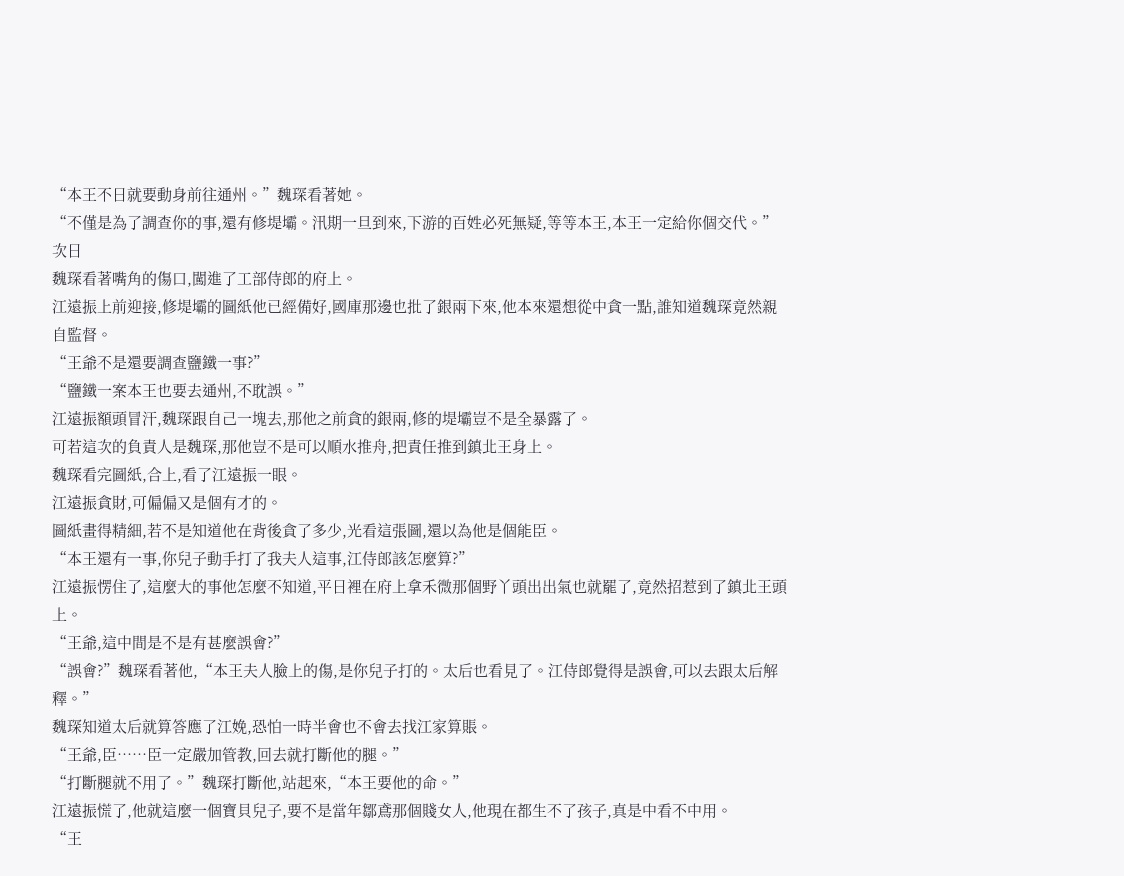“本王不日就要動身前往通州。”魏琛看著她。
“不僅是為了調查你的事,還有修堤壩。汛期一旦到來,下游的百姓必死無疑,等等本王,本王一定給你個交代。”
次日
魏琛看著嘴角的傷口,闖進了工部侍郎的府上。
江遠振上前迎接,修堤壩的圖紙他已經備好,國庫那邊也批了銀兩下來,他本來還想從中貪一點,誰知道魏琛竟然親自監督。
“王爺不是還要調查鹽鐵一事?”
“鹽鐵一案本王也要去通州,不耽誤。”
江遠振額頭冒汗,魏琛跟自己一塊去,那他之前貪的銀兩,修的堤壩豈不是全暴露了。
可若這次的負責人是魏琛,那他豈不是可以順水推舟,把責任推到鎮北王身上。
魏琛看完圖紙,合上,看了江遠振一眼。
江遠振貪財,可偏偏又是個有才的。
圖紙畫得精細,若不是知道他在背後貪了多少,光看這張圖,還以為他是個能臣。
“本王還有一事,你兒子動手打了我夫人這事,江侍郎該怎麼算?”
江遠振愣住了,這麼大的事他怎麼不知道,平日裡在府上拿禾微那個野丫頭出出氣也就罷了,竟然招惹到了鎮北王頭上。
“王爺,這中間是不是有甚麼誤會?”
“誤會?”魏琛看著他,“本王夫人臉上的傷,是你兒子打的。太后也看見了。江侍郎覺得是誤會,可以去跟太后解釋。”
魏琛知道太后就算答應了江娩,恐怕一時半會也不會去找江家算賬。
“王爺,臣……臣一定嚴加管教,回去就打斷他的腿。”
“打斷腿就不用了。”魏琛打斷他,站起來,“本王要他的命。”
江遠振慌了,他就這麼一個寶貝兒子,要不是當年鄒鳶那個賤女人,他現在都生不了孩子,真是中看不中用。
“王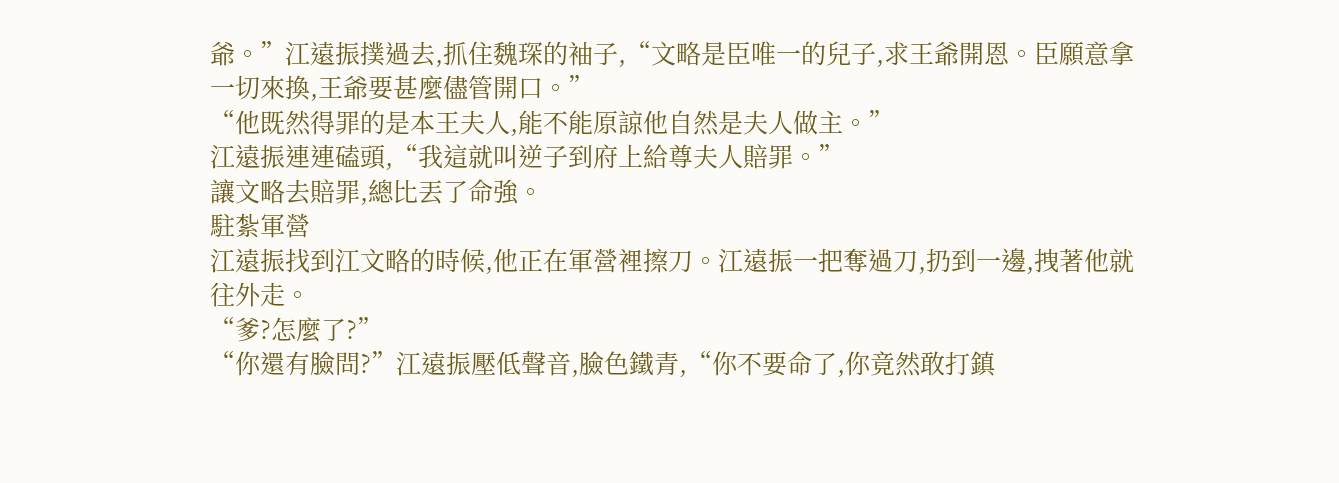爺。”江遠振撲過去,抓住魏琛的袖子,“文略是臣唯一的兒子,求王爺開恩。臣願意拿一切來換,王爺要甚麼儘管開口。”
“他既然得罪的是本王夫人,能不能原諒他自然是夫人做主。”
江遠振連連磕頭,“我這就叫逆子到府上給尊夫人賠罪。”
讓文略去賠罪,總比丟了命強。
駐紮軍營
江遠振找到江文略的時候,他正在軍營裡擦刀。江遠振一把奪過刀,扔到一邊,拽著他就往外走。
“爹?怎麼了?”
“你還有臉問?”江遠振壓低聲音,臉色鐵青,“你不要命了,你竟然敢打鎮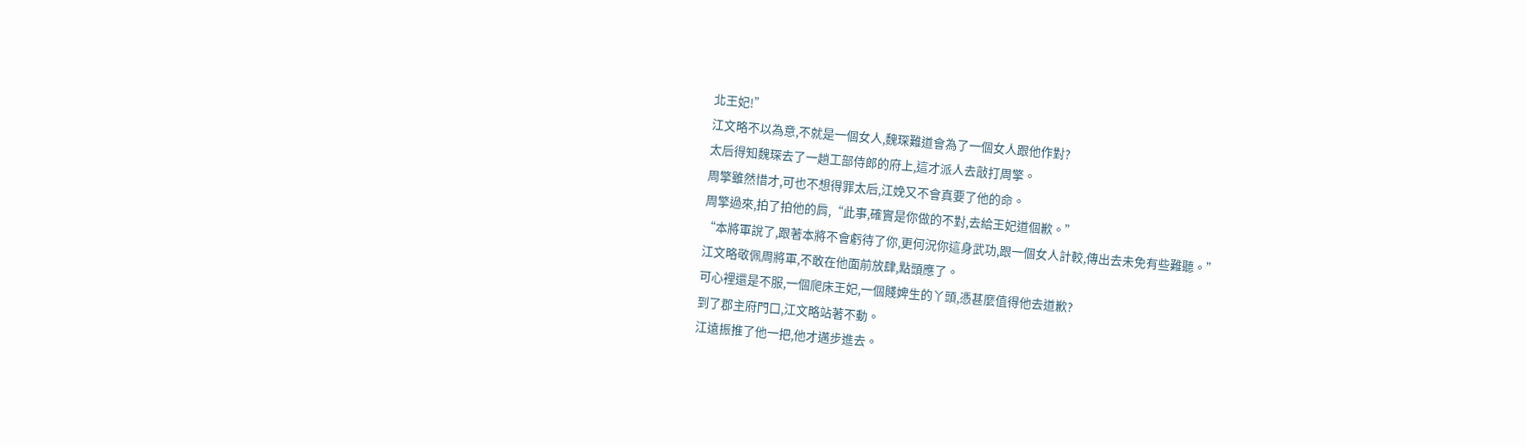北王妃!”
江文略不以為意,不就是一個女人,魏琛難道會為了一個女人跟他作對?
太后得知魏琛去了一趟工部侍郎的府上,這才派人去敲打周擎。
周擎雖然惜才,可也不想得罪太后,江娩又不會真要了他的命。
周擎過來,拍了拍他的肩,“此事,確實是你做的不對,去給王妃道個歉。”
“本將軍說了,跟著本將不會虧待了你,更何況你這身武功,跟一個女人計較,傳出去未免有些難聽。”
江文略敬佩周將軍,不敢在他面前放肆,點頭應了。
可心裡還是不服,一個爬床王妃,一個賤婢生的丫頭,憑甚麼值得他去道歉?
到了郡主府門口,江文略站著不動。
江遠振推了他一把,他才邁步進去。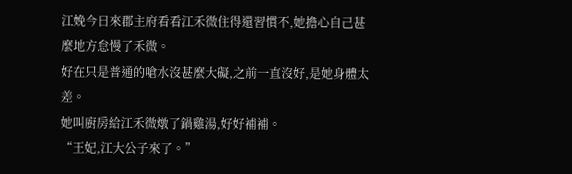江娩今日來郡主府看看江禾微住得還習慣不,她擔心自己甚麼地方怠慢了禾微。
好在只是普通的嗆水沒甚麼大礙,之前一直沒好,是她身體太差。
她叫廚房給江禾微燉了鍋雞湯,好好補補。
“王妃,江大公子來了。”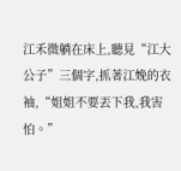江禾微躺在床上,聽見“江大公子”三個字,抓著江娩的衣袖,“姐姐不要丟下我,我害怕。”